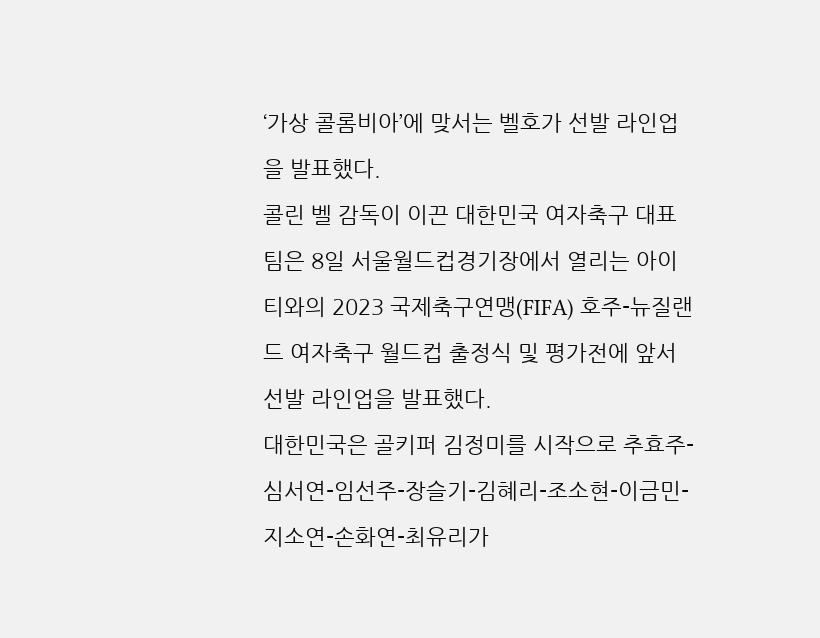‘가상 콜롬비아’에 맞서는 벨호가 선발 라인업을 발표했다.
콜린 벨 감독이 이끈 대한민국 여자축구 대표팀은 8일 서울월드컵경기장에서 열리는 아이티와의 2023 국제축구연맹(FIFA) 호주-뉴질랜드 여자축구 월드컵 출정식 및 평가전에 앞서 선발 라인업을 발표했다.
대한민국은 골키퍼 김정미를 시작으로 추효주-심서연-임선주-장슬기-김혜리-조소현-이금민-지소연-손화연-최유리가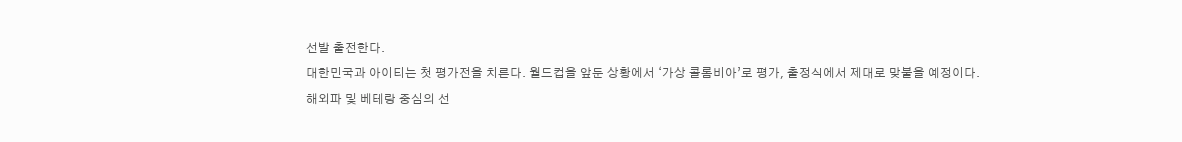선발 출전한다.
대한민국과 아이티는 첫 평가전을 치른다. 월드컵을 앞둔 상황에서 ‘가상 콜롬비아’로 평가, 출정식에서 제대로 맞붙을 예정이다.
해외파 및 베테랑 중심의 선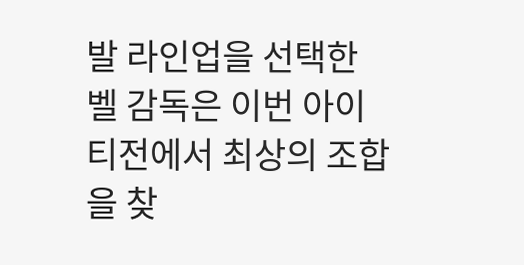발 라인업을 선택한 벨 감독은 이번 아이티전에서 최상의 조합을 찾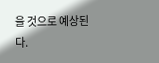을 것으로 예상된다.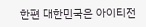한편 대한민국은 아이티전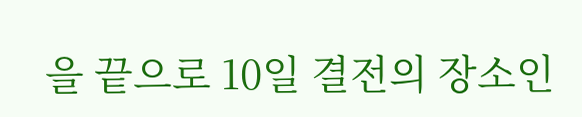을 끝으로 10일 결전의 장소인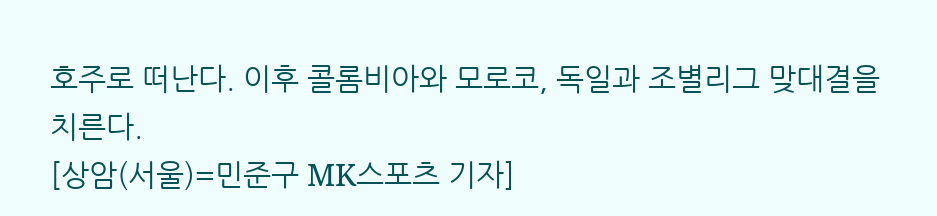호주로 떠난다. 이후 콜롬비아와 모로코, 독일과 조별리그 맞대결을 치른다.
[상암(서울)=민준구 MK스포츠 기자]